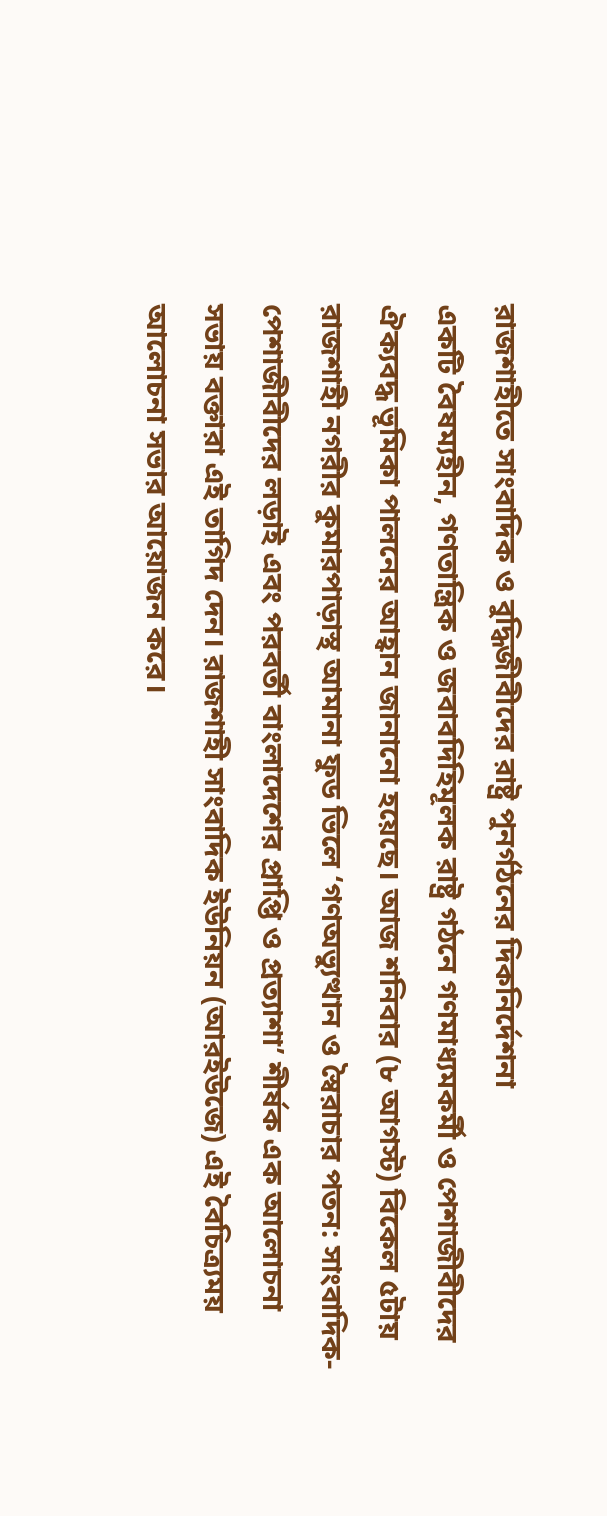রাজশাহীতে সাংবাদিক ও বুদ্ধিজীবীদের রাষ্ট্র পুনর্গঠনের দিকনির্দেশনা
একটি বৈষম্যহীন, গণতান্ত্রিক ও জবাবদিহিমূলক রাষ্ট্র গঠনে গণমাধ্যমকর্মী ও পেশাজীবীদের ঐক্যবদ্ধ ভূমিকা পালনের আহ্বান জানানো হয়েছে। আজ শনিবার (৮ আগস্ট) বিকেল ৫টায় রাজশাহী নগরীর কুমারপাড়াস্থ আমানা ফুড ভিলে ‘গণঅভ্যুত্থান ও স্বৈরাচার পতন: সাংবাদিক-পেশাজীবীদের লড়াই এবং পরবর্তী বাংলাদেশের প্রাপ্তি ও প্রত্যাশা’ শীর্ষক এক আলোচনা সভায় বক্তারা এই তাগিদ দেন। রাজশাহী সাংবাদিক ইউনিয়ন (আরইউজে) এই বৈচিত্র্যময় আলোচনা সভার আয়োজন করে।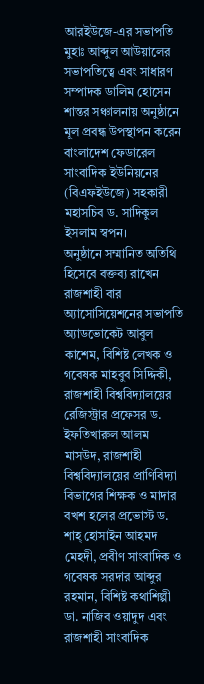আরইউজে-এর সভাপতি মুহাঃ আব্দুল আউয়ালের সভাপতিত্বে এবং সাধারণ সম্পাদক ডালিম হোসেন শান্তর সঞ্চালনায় অনুষ্ঠানে মূল প্রবন্ধ উপস্থাপন করেন বাংলাদেশ ফেডারেল সাংবাদিক ইউনিয়নের (বিএফইউজে) সহকারী মহাসচিব ড. সাদিকুল ইসলাম স্বপন।
অনুষ্ঠানে সম্মানিত অতিথি হিসেবে বক্তব্য রাখেন রাজশাহী বার অ্যাসোসিয়েশনের সভাপতি অ্যাডভোকেট আবুল কাশেম, বিশিষ্ট লেখক ও গবেষক মাহবুব সিদ্দিকী, রাজশাহী বিশ্ববিদ্যালয়ের রেজিস্ট্রার প্রফেসর ড. ইফতিখারুল আলম মাসউদ, রাজশাহী বিশ্ববিদ্যালয়ের প্রাণিবিদ্যা বিভাগের শিক্ষক ও মাদার বখশ হলের প্রভোস্ট ড. শাহ্ হোসাইন আহমদ মেহদী, প্রবীণ সাংবাদিক ও গবেষক সরদার আব্দুর রহমান, বিশিষ্ট কথাশিল্পী ডা. নাজিব ওয়াদুদ এবং রাজশাহী সাংবাদিক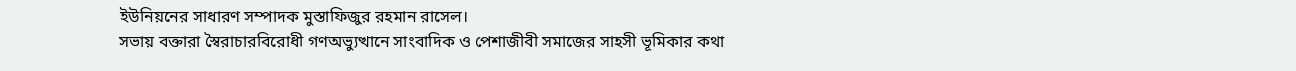ইউনিয়নের সাধারণ সম্পাদক মুস্তাফিজুর রহমান রাসেল।
সভায় বক্তারা স্বৈরাচারবিরোধী গণঅভ্যুত্থানে সাংবাদিক ও পেশাজীবী সমাজের সাহসী ভূমিকার কথা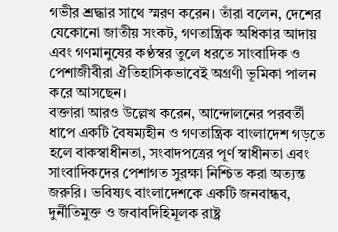গভীর শ্রদ্ধার সাথে স্মরণ করেন। তাঁরা বলেন, দেশের যেকোনো জাতীয় সংকট, গণতান্ত্রিক অধিকার আদায় এবং গণমানুষের কণ্ঠস্বর তুলে ধরতে সাংবাদিক ও পেশাজীবীরা ঐতিহাসিকভাবেই অগ্রণী ভূমিকা পালন করে আসছেন।
বক্তারা আরও উল্লেখ করেন, আন্দোলনের পরবর্তী ধাপে একটি বৈষম্যহীন ও গণতান্ত্রিক বাংলাদেশ গড়তে হলে বাকস্বাধীনতা, সংবাদপত্রের পূর্ণ স্বাধীনতা এবং সাংবাদিকদের পেশাগত সুরক্ষা নিশ্চিত করা অত্যন্ত জরুরি। ভবিষ্যৎ বাংলাদেশকে একটি জনবান্ধব, দুর্নীতিমুক্ত ও জবাবদিহিমূলক রাষ্ট্র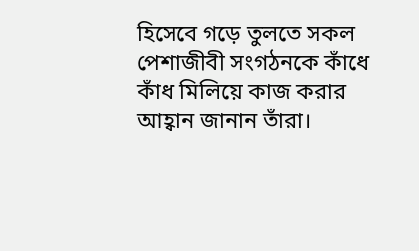হিসেবে গড়ে তুলতে সকল পেশাজীবী সংগঠনকে কাঁধে কাঁধ মিলিয়ে কাজ করার আহ্বান জানান তাঁরা।